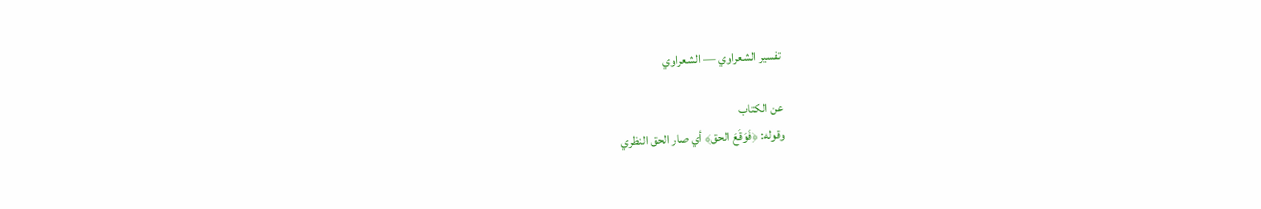تفسير الشعراوي — الشعراوي

عن الكتاب
وقوله: ﴿فَوَقَعَ الحق﴾ أي صار الحق النظري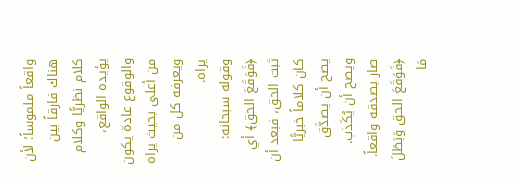واقعاً ملموساً؛ لأن هناك فارقاً بين كلام نظريًّا وكلام يؤيده الواقع، والوقوع عادة يكون من أعلى بحيث يراه ويعرفه كل من يراه.
وقوله سبحانه: ﴿فَوَقَعَ الحق﴾ أي ثبت الحق، فبعد أن كان كلاماً خبريًّا يصح أن يصدَّق ويصح أن يُكَذب. صار بصدقه واقعاً. ﴿فَوَقَعَ الحق وَبَطَلَ مَا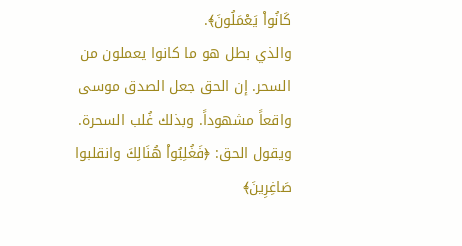كَانُواْ يَعْمَلُونَ﴾.
والذي بطل هو ما كانوا يعملون من السحر. إن الحق جعل الصدق موسى واقعاً مشهوداً. وبذلك غُلب السحرة.
ويقول الحق: ﴿فَغُلِبُواْ هُنَالِكَ وانقلبوا صَاغِرِينَ﴾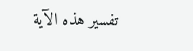تفسير هذه الآية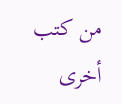من كتب أخرى